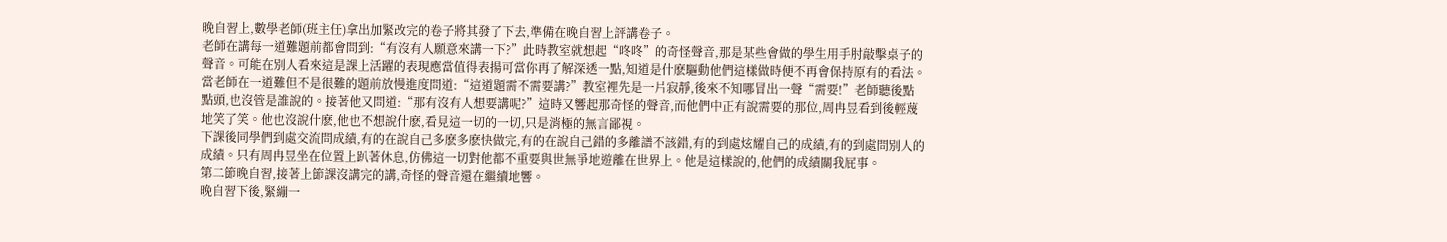晚自習上,數學老師(班主任)拿出加緊改完的卷子將其發了下去,準備在晚自習上評講卷子。
老師在講每一道難題前都會問到:“有沒有人願意來講一下?”此時教室就想起“咚咚”的奇怪聲音,那是某些會做的學生用手肘敲擊桌子的聲音。可能在別人看來這是課上活躍的表現應當值得表揚可當你再了解深透一點,知道是什麽驅動他們這樣做時便不再會保持原有的看法。當老師在一道難但不是很難的題前放慢進度問道:“這道題需不需要講?”教室裡先是一片寂靜,後來不知哪冒出一聲“需要!”老師聽後點點頭,也沒管是誰說的。接著他又問道:“那有沒有人想要講呢?”這時又響起那奇怪的聲音,而他們中正有說需要的那位,周冉昱看到後輕蔑地笑了笑。他也沒說什麽,他也不想說什麽,看見這一切的一切,只是消極的無言鄙視。
下課後同學們到處交流問成績,有的在說自己多麽多麽快做完,有的在說自己錯的多離譜不該錯,有的到處炫耀自己的成績,有的到處問別人的成績。只有周冉昱坐在位置上趴著休息,仿佛這一切對他都不重要與世無爭地遊離在世界上。他是這樣說的,他們的成績關我屁事。
第二節晚自習,接著上節課沒講完的講,奇怪的聲音還在繼續地響。
晚自習下後,緊繃一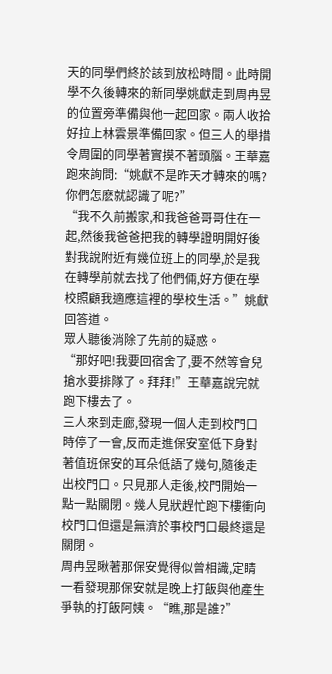天的同學們終於該到放松時間。此時開學不久後轉來的新同學姚獻走到周冉昱的位置旁準備與他一起回家。兩人收拾好拉上林雲景準備回家。但三人的舉措令周圍的同學著實摸不著頭腦。王華嘉跑來詢問:“姚獻不是昨天才轉來的嗎?你們怎麽就認識了呢?”
“我不久前搬家,和我爸爸哥哥住在一起,然後我爸爸把我的轉學證明開好後對我說附近有幾位班上的同學,於是我在轉學前就去找了他們倆,好方便在學校照顧我適應這裡的學校生活。”姚獻回答道。
眾人聽後消除了先前的疑惑。
“那好吧!我要回宿舍了,要不然等會兒搶水要排隊了。拜拜!”王華嘉說完就跑下樓去了。
三人來到走廊,發現一個人走到校門口時停了一會,反而走進保安室低下身對著值班保安的耳朵低語了幾句,隨後走出校門口。只見那人走後,校門開始一點一點關閉。幾人見狀趕忙跑下樓衝向校門口但還是無濟於事校門口最終還是關閉。
周冉昱瞅著那保安覺得似曾相識,定睛一看發現那保安就是晚上打飯與他產生爭執的打飯阿姨。“瞧,那是誰?”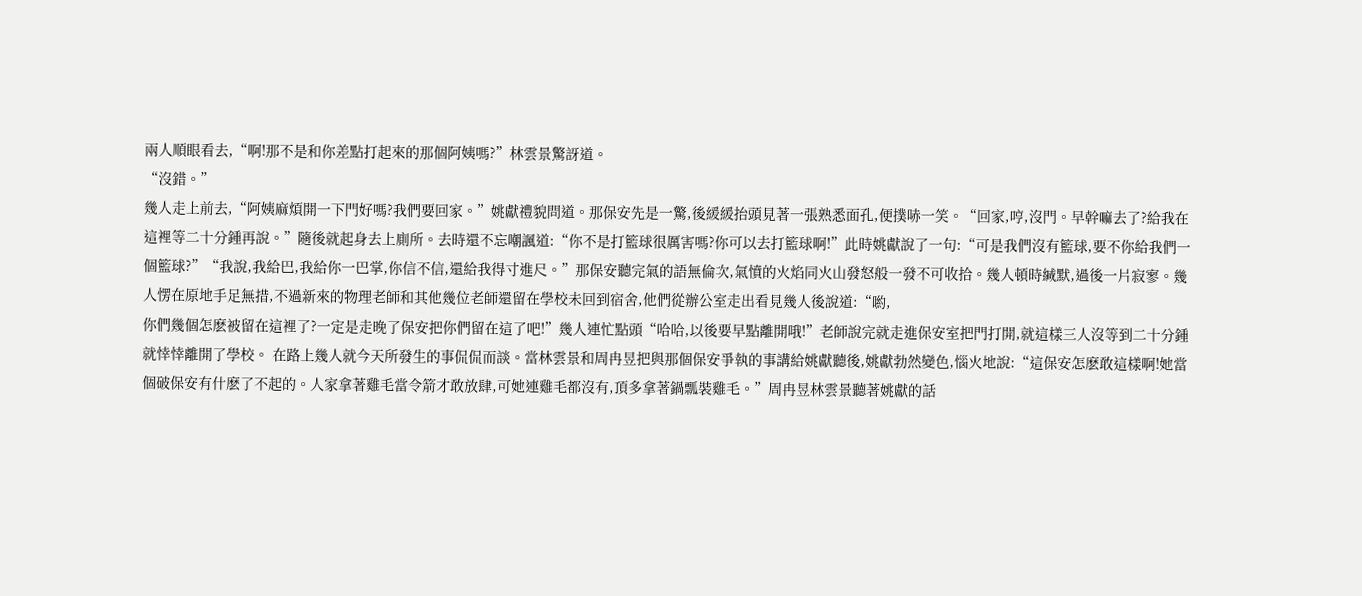兩人順眼看去,“啊!那不是和你差點打起來的那個阿姨嗎?”林雲景驚訝道。
“沒錯。”
幾人走上前去,“阿姨麻煩開一下門好嗎?我們要回家。”姚獻禮貌問道。那保安先是一驚,後緩緩抬頭見著一張熟悉面孔,便撲哧一笑。“回家,哼,沒門。早幹嘛去了?給我在這裡等二十分鍾再說。”隨後就起身去上廁所。去時還不忘嘲諷道:“你不是打籃球很厲害嗎?你可以去打籃球啊!”此時姚獻說了一句:“可是我們沒有籃球,要不你給我們一個籃球?”“我說,我給巴,我給你一巴掌,你信不信,還給我得寸進尺。”那保安聽完氣的語無倫次,氣憤的火焰同火山發怒般一發不可收拾。幾人頓時緘默,過後一片寂寥。幾人愣在原地手足無措,不過新來的物理老師和其他幾位老師還留在學校未回到宿舍,他們從辦公室走出看見幾人後說道:“喲,
你們幾個怎麽被留在這裡了?一定是走晚了保安把你們留在這了吧!”幾人連忙點頭“哈哈,以後要早點離開哦!”老師說完就走進保安室把門打開,就這樣三人沒等到二十分鍾就悻悻離開了學校。 在路上幾人就今天所發生的事侃侃而談。當林雲景和周冉昱把與那個保安爭執的事講給姚獻聽後,姚獻勃然變色,惱火地說:“這保安怎麽敢這樣啊!她當個破保安有什麽了不起的。人家拿著雞毛當令箭才敢放肆,可她連雞毛都沒有,頂多拿著鍋瓢裝雞毛。”周冉昱林雲景聽著姚獻的話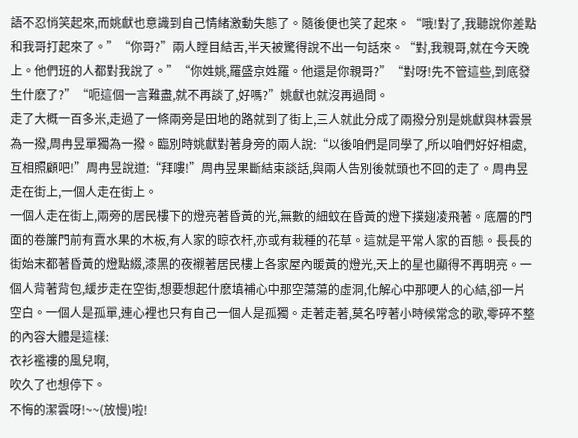語不忍悄笑起來,而姚獻也意識到自己情緒激動失態了。隨後便也笑了起來。“哦!對了,我聽說你差點和我哥打起來了。”“你哥?”兩人瞠目結舌,半天被驚得說不出一句話來。“對,我親哥,就在今天晚上。他們班的人都對我說了。”“你姓姚,羅盛京姓羅。他還是你親哥?”“對呀!先不管這些,到底發生什麽了?”“呃這個一言難盡,就不再談了,好嗎?”姚獻也就沒再過問。
走了大概一百多米,走過了一條兩旁是田地的路就到了街上,三人就此分成了兩撥分別是姚獻與林雲景為一撥,周冉昱單獨為一撥。臨別時姚獻對著身旁的兩人說:“以後咱們是同學了,所以咱們好好相處,互相照顧吧!”周冉昱說道:“拜嘍!”周冉昱果斷結束談話,與兩人告別後就頭也不回的走了。周冉昱走在街上,一個人走在街上。
一個人走在街上,兩旁的居民樓下的燈亮著昏黃的光,無數的細蚊在昏黃的燈下撲翅凌飛著。底層的門面的卷簾門前有賣水果的木板,有人家的晾衣杆,亦或有栽種的花草。這就是平常人家的百態。長長的街始末都著昏黃的燈點綴,漆黑的夜襯著居民樓上各家屋內暖黃的燈光,天上的星也顯得不再明亮。一個人背著背包,緩步走在空街,想要想起什麽填補心中那空蕩蕩的虛洞,化解心中那哽人的心結,卻一片空白。一個人是孤單,連心裡也只有自己一個人是孤獨。走著走著,莫名哼著小時候常念的歌,零碎不整的內容大體是這樣:
衣衫襤褸的風兒啊,
吹久了也想停下。
不悔的潔雲呀!~~(放慢)啦!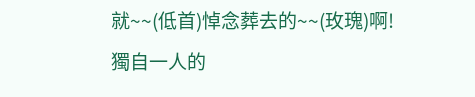就~~(低首)悼念葬去的~~(玫瑰)啊!
獨自一人的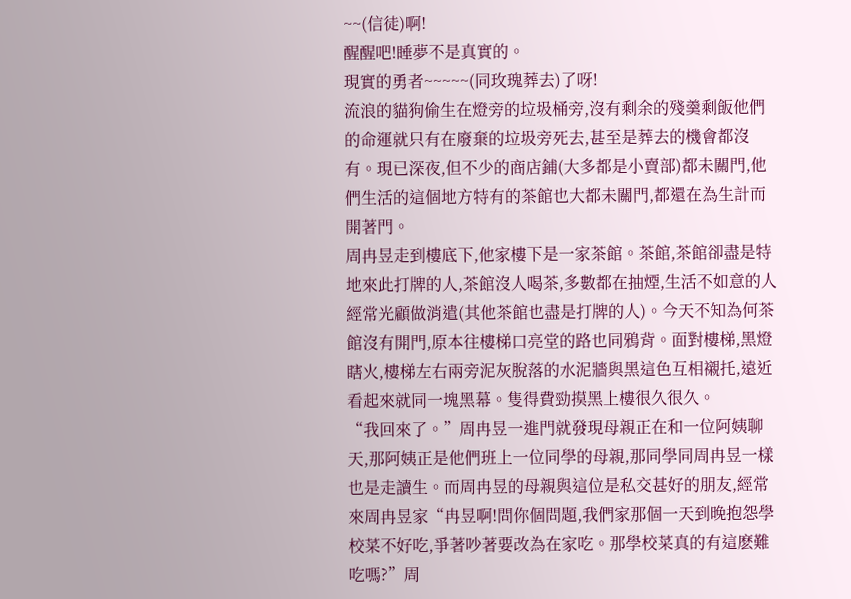~~(信徒)啊!
醒醒吧!睡夢不是真實的。
現實的勇者~~~~~(同玫瑰葬去)了呀!
流浪的貓狗偷生在燈旁的垃圾桶旁,沒有剩余的殘羹剩飯他們的命運就只有在廢棄的垃圾旁死去,甚至是葬去的機會都沒有。現已深夜,但不少的商店鋪(大多都是小賣部)都未關門,他們生活的這個地方特有的茶館也大都未關門,都還在為生計而開著門。
周冉昱走到樓底下,他家樓下是一家茶館。茶館,茶館卻盡是特地來此打牌的人,茶館沒人喝茶,多數都在抽煙,生活不如意的人經常光顧做消遣(其他茶館也盡是打牌的人)。今天不知為何茶館沒有開門,原本往樓梯口亮堂的路也同鴉背。面對樓梯,黑燈瞎火,樓梯左右兩旁泥灰脫落的水泥牆與黑這色互相襯托,遠近看起來就同一塊黑幕。隻得費勁摸黑上樓很久很久。
“我回來了。”周冉昱一進門就發現母親正在和一位阿姨聊天,那阿姨正是他們班上一位同學的母親,那同學同周冉昱一樣也是走讀生。而周冉昱的母親與這位是私交甚好的朋友,經常來周冉昱家“冉昱啊!問你個問題,我們家那個一天到晚抱怨學校菜不好吃,爭著吵著要改為在家吃。那學校菜真的有這麽難吃嗎?”周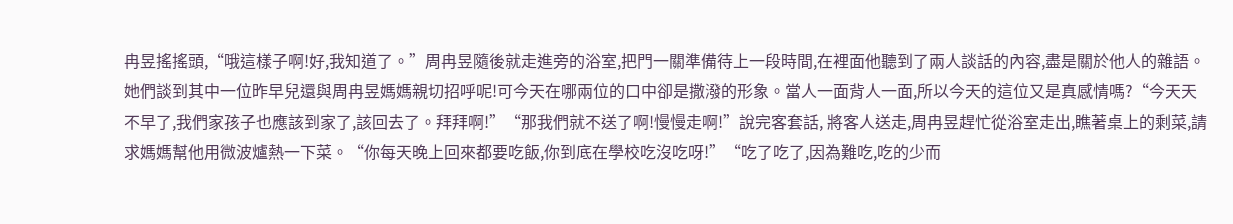冉昱搖搖頭,“哦這樣子啊!好,我知道了。”周冉昱隨後就走進旁的浴室,把門一關準備待上一段時間,在裡面他聽到了兩人談話的內容,盡是關於他人的雜語。她們談到其中一位昨早兒還與周冉昱媽媽親切招呼呢!可今天在哪兩位的口中卻是撒潑的形象。當人一面背人一面,所以今天的這位又是真感情嗎?“今天天不早了,我們家孩子也應該到家了,該回去了。拜拜啊!”“那我們就不送了啊!慢慢走啊!”說完客套話, 將客人送走,周冉昱趕忙從浴室走出,瞧著桌上的剩菜,請求媽媽幫他用微波爐熱一下菜。“你每天晚上回來都要吃飯,你到底在學校吃沒吃呀!”“吃了吃了,因為難吃,吃的少而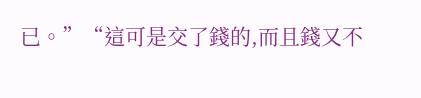已。”“這可是交了錢的,而且錢又不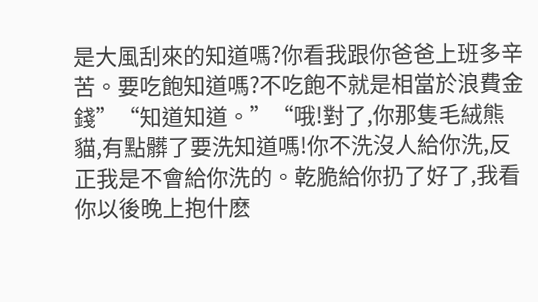是大風刮來的知道嗎?你看我跟你爸爸上班多辛苦。要吃飽知道嗎?不吃飽不就是相當於浪費金錢”“知道知道。”“哦!對了,你那隻毛絨熊貓,有點髒了要洗知道嗎!你不洗沒人給你洗,反正我是不會給你洗的。乾脆給你扔了好了,我看你以後晚上抱什麽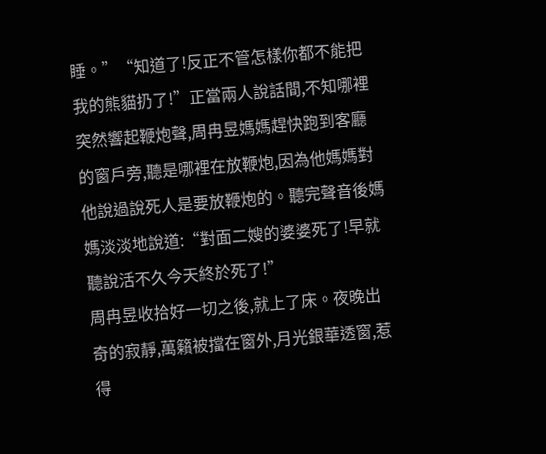睡。”“知道了!反正不管怎樣你都不能把我的熊貓扔了!”正當兩人說話間,不知哪裡突然響起鞭炮聲,周冉昱媽媽趕快跑到客廳的窗戶旁,聽是哪裡在放鞭炮,因為他媽媽對他說過說死人是要放鞭炮的。聽完聲音後媽媽淡淡地說道:“對面二嫂的婆婆死了!早就聽說活不久今天終於死了!”
周冉昱收拾好一切之後,就上了床。夜晚出奇的寂靜,萬籟被擋在窗外,月光銀華透窗,惹得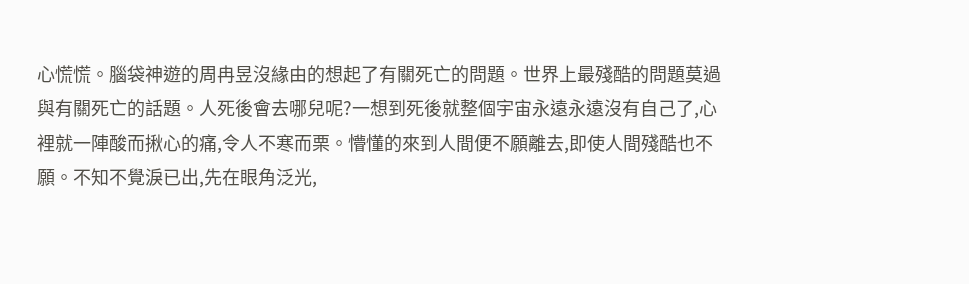心慌慌。腦袋神遊的周冉昱沒緣由的想起了有關死亡的問題。世界上最殘酷的問題莫過與有關死亡的話題。人死後會去哪兒呢?一想到死後就整個宇宙永遠永遠沒有自己了,心裡就一陣酸而揪心的痛,令人不寒而栗。懵懂的來到人間便不願離去,即使人間殘酷也不願。不知不覺淚已出,先在眼角泛光,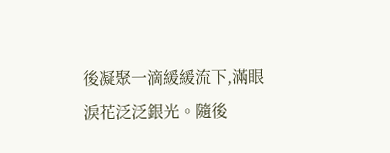後凝聚一滴緩緩流下,滿眼淚花泛泛銀光。隨後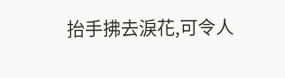抬手拂去淚花,可令人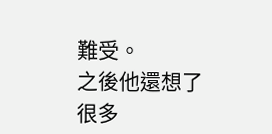難受。
之後他還想了很多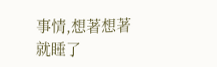事情,想著想著就睡了